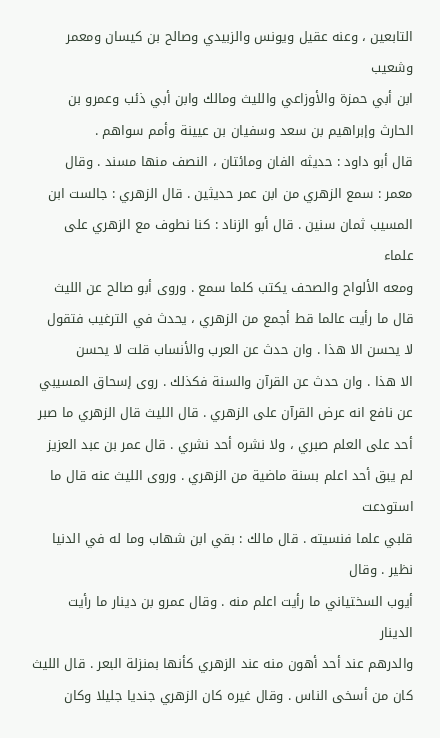التابعين ، وعنه عقيل ويونس والزبيدي وصالح بن كيسان ومعمر وشعيب
ابن أبي حمزة والأوزاعي والليث ومالك وابن أبي ذئب وعمرو بن
الحارث وإبراهيم بن سعد وسفيان بن عيينة وأمم سواهم .
قال أبو داود : حديثه الفان ومائتان ، النصف منها مسند . وقال
معمر : سمع الزهري من ابن عمر حديثين . قال الزهري : جالست ابن
المسيب ثمان سنين . قال أبو الزناد : كنا نطوف مع الزهري على علماء
ومعه الألواح والصحف يكتب كلما سمع . وروى أبو صالح عن الليث
قال ما رأيت عالما قط أجمع من الزهري ، يحدث في الترغيب فتقول
لا يحسن الا هذا . وان حدث عن العرب والأنساب قلت لا يحسن
الا هذا . وان حدث عن القرآن والسنة فكذلك . روى إسحاق المسيبي
عن نافع انه عرض القرآن على الزهري . قال الليث قال الزهري ما صبر
أحد على العلم صبري ، ولا نشره أحد نشري . قال عمر بن عبد العزيز
لم يبق أحد اعلم بسنة ماضية من الزهري . وروى الليث عنه قال ما استودعت
قلبي علما فنسيته . قال مالك : بقي ابن شهاب وما له في الدنيا نظير . وقال
أيوب السختياني ما رأيت اعلم منه . وقال عمرو بن دينار ما رأيت الدينار
والدرهم عند أحد أهون منه عند الزهري كأنها بمنزلة البعر . قال الليث
كان من أسخى الناس . وقال غيره كان الزهري جنديا جليلا وكان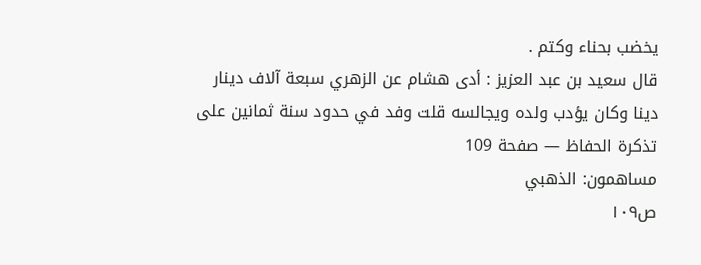يخضب بحناء وكتم .
قال سعيد بن عبد العزيز : أدى هشام عن الزهري سبعة آلاف دينار
دينا وكان يؤدب ولده ويجالسه قلت وفد في حدود سنة ثمانين على
تذكرة الحفاظ — صفحة 109
مساهمون: الذهبي
ص١٠٩